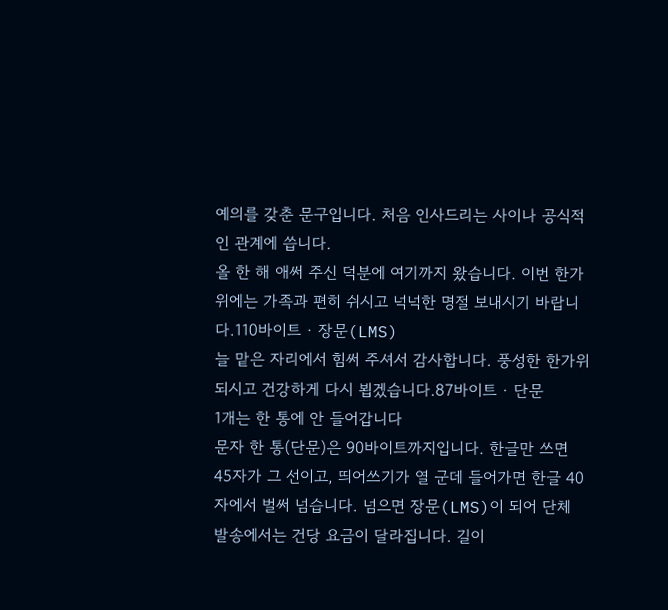예의를 갖춘 문구입니다. 처음 인사드리는 사이나 공식적인 관계에 씁니다.
올 한 해 애써 주신 덕분에 여기까지 왔습니다. 이번 한가위에는 가족과 편히 쉬시고 넉넉한 명절 보내시기 바랍니다.110바이트 · 장문(LMS)
늘 맡은 자리에서 힘써 주셔서 감사합니다. 풍성한 한가위 되시고 건강하게 다시 뵙겠습니다.87바이트 · 단문
1개는 한 통에 안 들어갑니다
문자 한 통(단문)은 90바이트까지입니다. 한글만 쓰면 45자가 그 선이고, 띄어쓰기가 열 군데 들어가면 한글 40자에서 벌써 넘습니다. 넘으면 장문(LMS)이 되어 단체 발송에서는 건당 요금이 달라집니다. 길이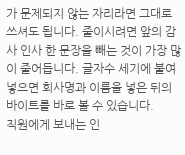가 문제되지 않는 자리라면 그대로 쓰셔도 됩니다. 줄이시려면 앞의 감사 인사 한 문장을 빼는 것이 가장 많이 줄어듭니다. 글자수 세기에 붙여 넣으면 회사명과 이름을 넣은 뒤의 바이트를 바로 볼 수 있습니다.
직원에게 보내는 인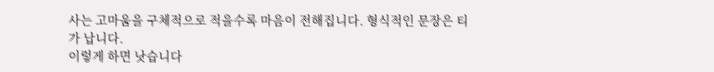사는 고마움을 구체적으로 적을수록 마음이 전해집니다. 형식적인 문장은 티가 납니다.
이렇게 하면 낫습니다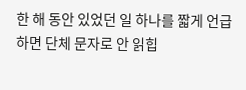한 해 동안 있었던 일 하나를 짧게 언급하면 단체 문자로 안 읽힙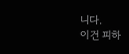니다.
이건 피하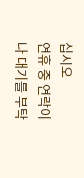십시오
연휴 중 연락이나 대기를 부탁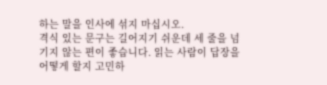하는 말을 인사에 섞지 마십시오.
격식 있는 문구는 길어지기 쉬운데 세 줄을 넘기지 않는 편이 좋습니다. 읽는 사람이 답장을 어떻게 할지 고민하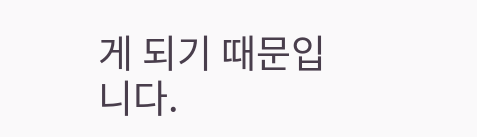게 되기 때문입니다.